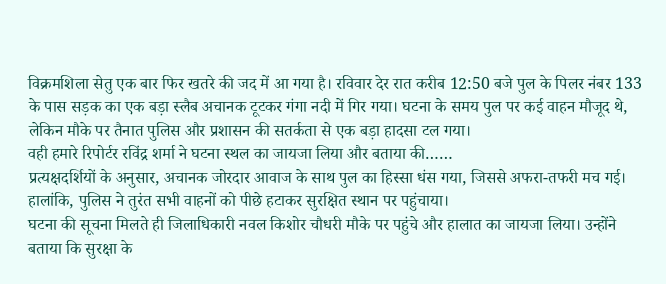विक्रमशिला सेतु एक बार फिर खतरे की जद में आ गया है। रविवार देर रात करीब 12:50 बजे पुल के पिलर नंबर 133 के पास सड़क का एक बड़ा स्लैब अचानक टूटकर गंगा नदी में गिर गया। घटना के समय पुल पर कई वाहन मौजूद थे, लेकिन मौके पर तैनात पुलिस और प्रशासन की सतर्कता से एक बड़ा हादसा टल गया।
वही हमारे रिपोर्टर रविंद्र शर्मा ने घटना स्थल का जायजा लिया और बताया की……
प्रत्यक्षदर्शियों के अनुसार, अचानक जोरदार आवाज के साथ पुल का हिस्सा धंस गया, जिससे अफरा-तफरी मच गई। हालांकि, पुलिस ने तुरंत सभी वाहनों को पीछे हटाकर सुरक्षित स्थान पर पहुंचाया।
घटना की सूचना मिलते ही जिलाधिकारी नवल किशोर चौधरी मौके पर पहुंचे और हालात का जायजा लिया। उन्होंने बताया कि सुरक्षा के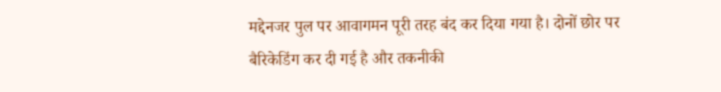मद्देनजर पुल पर आवागमन पूरी तरह बंद कर दिया गया है। दोनों छोर पर बैरिकेडिंग कर दी गई है और तकनीकी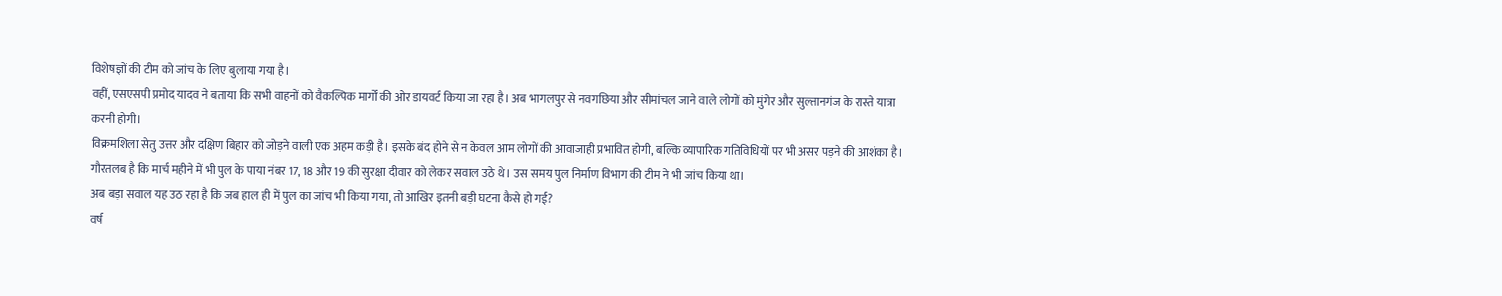विशेषज्ञों की टीम को जांच के लिए बुलाया गया है।
वहीं, एसएसपी प्रमोद यादव ने बताया कि सभी वाहनों को वैकल्पिक मार्गों की ओर डायवर्ट किया जा रहा है। अब भागलपुर से नवगछिया और सीमांचल जाने वाले लोगों को मुंगेर और सुल्तानगंज के रास्ते यात्रा करनी होगी।
विक्रमशिला सेतु उत्तर और दक्षिण बिहार को जोड़ने वाली एक अहम कड़ी है। इसके बंद होने से न केवल आम लोगों की आवाजाही प्रभावित होगी, बल्कि व्यापारिक गतिविधियों पर भी असर पड़ने की आशंका है।
गौरतलब है कि मार्च महीने में भी पुल के पाया नंबर 17, 18 और 19 की सुरक्षा दीवार को लेकर सवाल उठे थे। उस समय पुल निर्माण विभाग की टीम ने भी जांच किया था।
अब बड़ा सवाल यह उठ रहा है कि जब हाल ही में पुल का जांच भी किया गया, तो आखिर इतनी बड़ी घटना कैसे हो गई?
वर्ष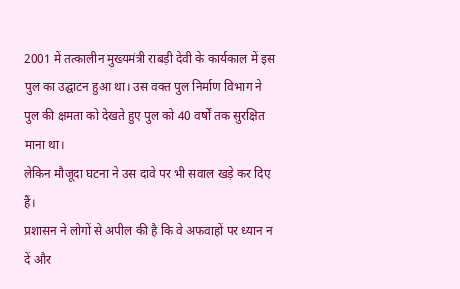2001 में तत्कालीन मुख्यमंत्री राबड़ी देवी के कार्यकाल में इस पुल का उद्घाटन हुआ था। उस वक्त पुल निर्माण विभाग ने पुल की क्षमता को देखते हुए पुल को 40 वर्षों तक सुरक्षित माना था।
लेकिन मौजूदा घटना ने उस दावे पर भी सवाल खड़े कर दिए हैं।
प्रशासन ने लोगों से अपील की है कि वे अफवाहों पर ध्यान न दें और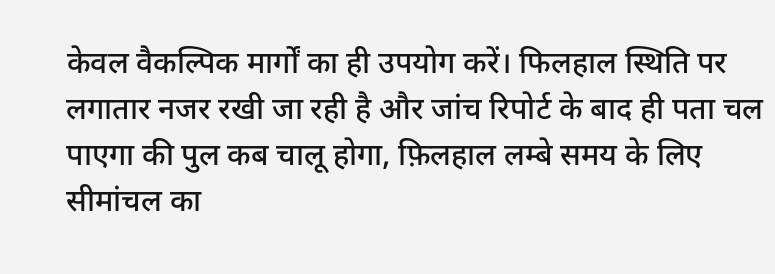केवल वैकल्पिक मार्गों का ही उपयोग करें। फिलहाल स्थिति पर लगातार नजर रखी जा रही है और जांच रिपोर्ट के बाद ही पता चल पाएगा की पुल कब चालू होगा, फ़िलहाल लम्बे समय के लिए सीमांचल का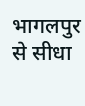भागलपुर से सीधा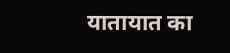यातायात का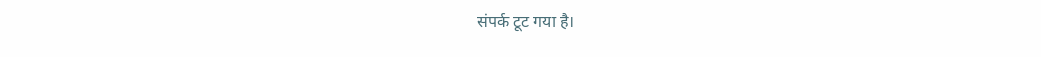संपर्क टूट गया है।